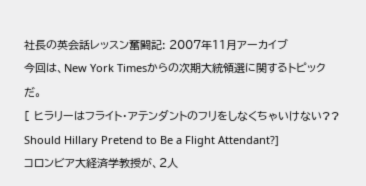社長の英会話レッスン奮闘記: 2007年11月アーカイブ
今回は、New York Timesからの次期大統領選に関するトピックだ。
[ ヒラリーはフライト・アテンダントのフリをしなくちゃいけない?? Should Hillary Pretend to Be a Flight Attendant?]
コロンビア大経済学教授が、2人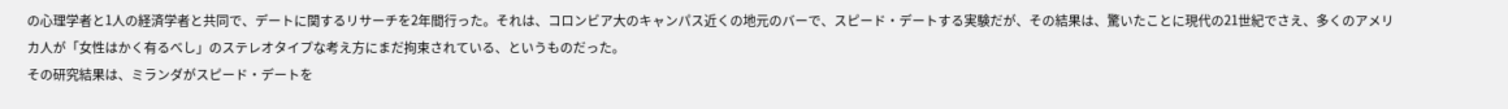の心理学者と1人の経済学者と共同で、デートに関するリサーチを2年間行った。それは、コロンビア大のキャンパス近くの地元のバーで、スピード・デートする実験だが、その結果は、驚いたことに現代の21世紀でさえ、多くのアメリカ人が「女性はかく有るべし」のステレオタイプな考え方にまだ拘束されている、というものだった。
その研究結果は、ミランダがスピード・デートを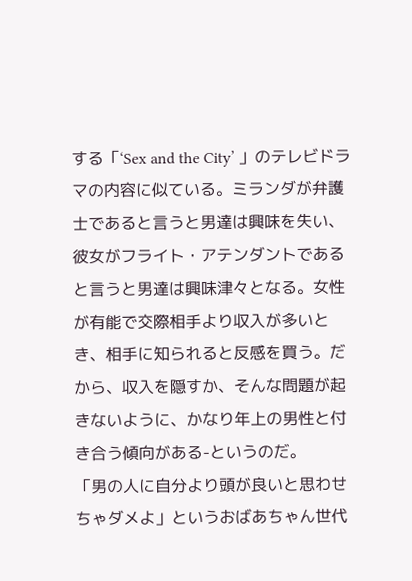する「‘Sex and the City’ 」のテレビドラマの内容に似ている。ミランダが弁護士であると言うと男達は興味を失い、彼女がフライト・アテンダントであると言うと男達は興味津々となる。女性が有能で交際相手より収入が多いとき、相手に知られると反感を買う。だから、収入を隠すか、そんな問題が起きないように、かなり年上の男性と付き合う傾向がある-というのだ。
「男の人に自分より頭が良いと思わせちゃダメよ」というおばあちゃん世代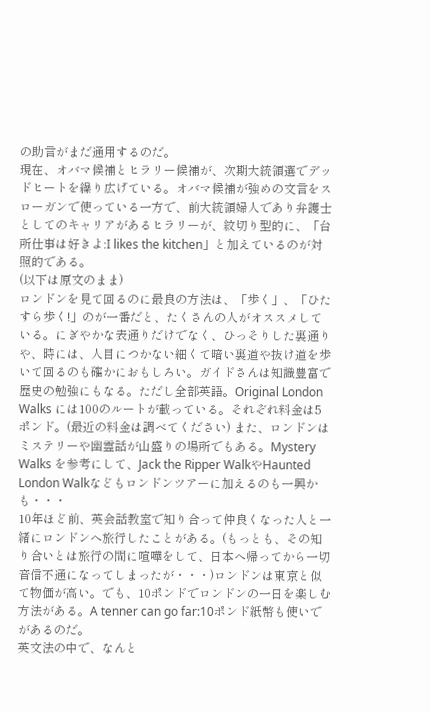の助言がまだ通用するのだ。
現在、オバマ候補とヒラリー候補が、次期大統領選でデッドヒートを繰り広げている。オバマ候補が強めの文言をスローガンで使っている一方で、前大統領婦人であり弁護士としてのキャリアがあるヒラリーが、紋切り型的に、「台所仕事は好きよ:I likes the kitchen」と加えているのが対照的である。
(以下は原文のまま)
ロンドンを見て回るのに最良の方法は、「歩く」、「ひたすら歩く!」のが一番だと、たくさんの人がオススメしている。にぎやかな表通りだけでなく、ひっそりした裏通りや、時には、人目につかない細くて暗い裏道や抜け道を歩いて回るのも確かにおもしろい。ガイドさんは知識豊富で歴史の勉強にもなる。ただし全部英語。Original London Walks には100のルートが載っている。それぞれ料金は5ポンド。(最近の料金は調べてください) また、ロンドンはミステリーや幽霊話が山盛りの場所でもある。Mystery Walks を参考にして、Jack the Ripper WalkやHaunted London Walkなどもロンドンツアーに加えるのも一興かも・・・
10年ほど前、英会話教室で知り合って仲良くなった人と一緒にロンドンへ旅行したことがある。(もっとも、その知り合いとは旅行の間に喧嘩をして、日本へ帰ってから一切音信不通になってしまったが・・・)ロンドンは東京と似て物価が高い。でも、10ポンドでロンドンの一日を楽しむ方法がある。A tenner can go far:10ポンド紙幣も使いでがあるのだ。
英文法の中で、なんと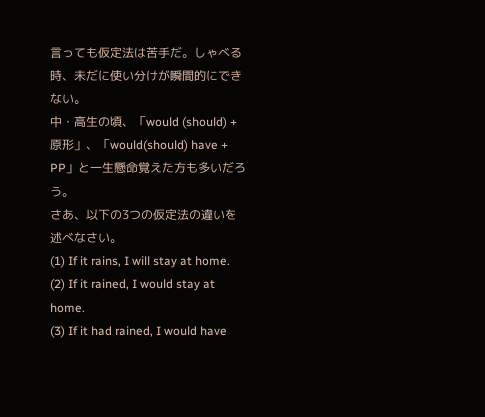言っても仮定法は苦手だ。しゃべる時、未だに使い分けが瞬間的にできない。
中・高生の頃、「would (should) + 原形」、「would(should) have + PP」と一生懸命覚えた方も多いだろう。
さあ、以下の3つの仮定法の違いを述べなさい。
(1) If it rains, I will stay at home.
(2) If it rained, I would stay at home.
(3) If it had rained, I would have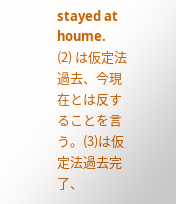stayed at houme.
(2) は仮定法過去、今現在とは反することを言う。(3)は仮定法過去完了、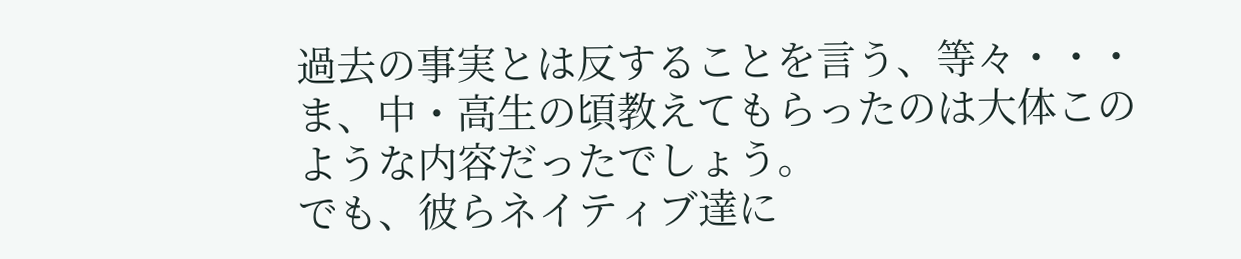過去の事実とは反することを言う、等々・・・ま、中・高生の頃教えてもらったのは大体このような内容だったでしょう。
でも、彼らネイティブ達に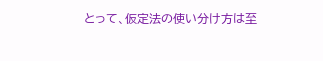とって、仮定法の使い分け方は至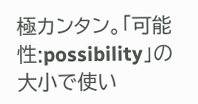極カンタン。「可能性:possibility」の大小で使い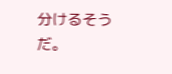分けるそうだ。